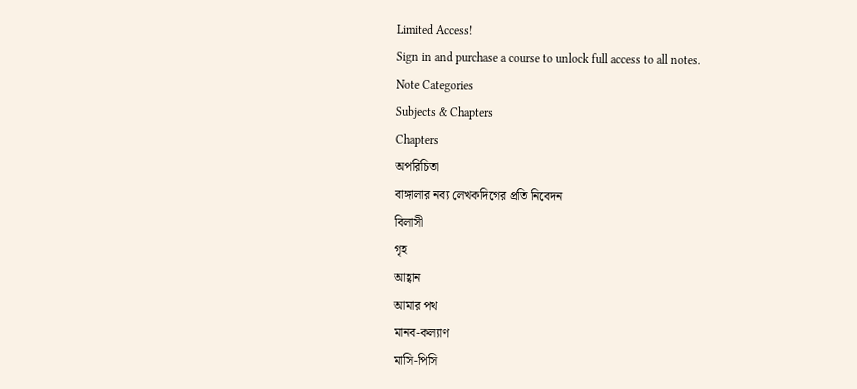Limited Access!
Sign in and purchase a course to unlock full access to all notes.
Note Categories
Subjects & Chapters
Chapters
অপরিচিতা
বাঙ্গালার নব্য লেখকদিগের প্রতি নিবেদন
বিলাসী
গৃহ
আহ্বান
আমার পথ
মানব-কল্যাণ
মাসি-পিসি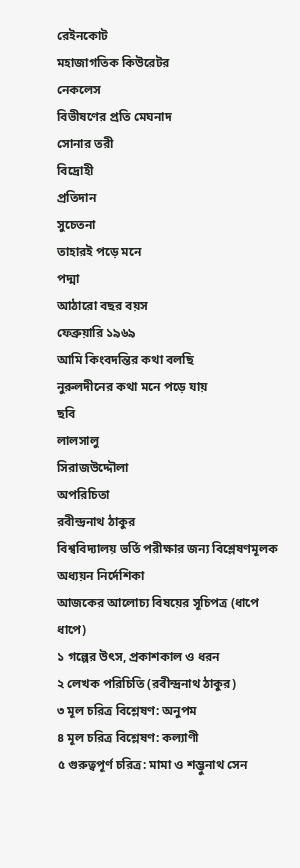রেইনকোট
মহাজাগতিক কিউরেটর
নেকলেস
বিভীষণের প্রতি মেঘনাদ
সোনার তরী
বিদ্রোহী
প্রতিদান
সুচেতনা
তাহারই পড়ে মনে
পদ্মা
আঠারো বছর বয়স
ফেব্রুয়ারি ১৯৬৯
আমি কিংবদন্তির কথা বলছি
নুরুলদীনের কথা মনে পড়ে যায়
ছবি
লালসালু
সিরাজউদ্দৌলা
অপরিচিতা
রবীন্দ্রনাথ ঠাকুর
বিশ্ববিদ্যালয় ভর্তি পরীক্ষার জন্য বিশ্লেষণমূলক অধ্যয়ন নির্দেশিকা
আজকের আলোচ্য বিষয়ের সূচিপত্র (ধাপে ধাপে)
১ গল্পের উৎস, প্রকাশকাল ও ধরন
২ লেখক পরিচিতি (রবীন্দ্রনাথ ঠাকুর)
৩ মূল চরিত্র বিশ্লেষণ: অনুপম
৪ মূল চরিত্র বিশ্লেষণ: কল্যাণী
৫ গুরুত্বপূর্ণ চরিত্র: মামা ও শম্ভুনাথ সেন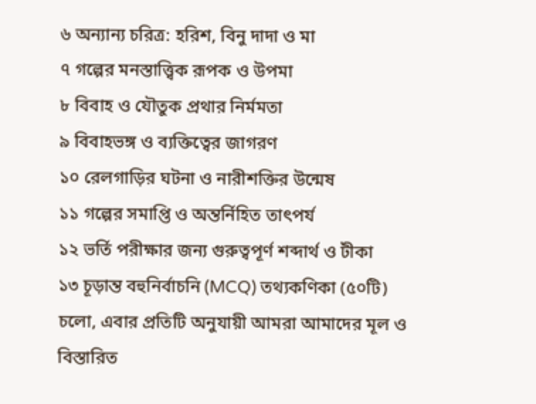৬ অন্যান্য চরিত্র: হরিশ, বিনু দাদা ও মা
৭ গল্পের মনস্তাত্ত্বিক রূপক ও উপমা
৮ বিবাহ ও যৌতুক প্রথার নির্মমতা
৯ বিবাহভঙ্গ ও ব্যক্তিত্বের জাগরণ
১০ রেলগাড়ির ঘটনা ও নারীশক্তির উন্মেষ
১১ গল্পের সমাপ্তি ও অন্তর্নিহিত তাৎপর্য
১২ ভর্তি পরীক্ষার জন্য গুরুত্বপূর্ণ শব্দার্থ ও টীকা
১৩ চূড়ান্ত বহুনির্বাচনি (MCQ) তথ্যকণিকা (৫০টি)
চলো, এবার প্রতিটি অনুযায়ী আমরা আমাদের মূল ও বিস্তারিত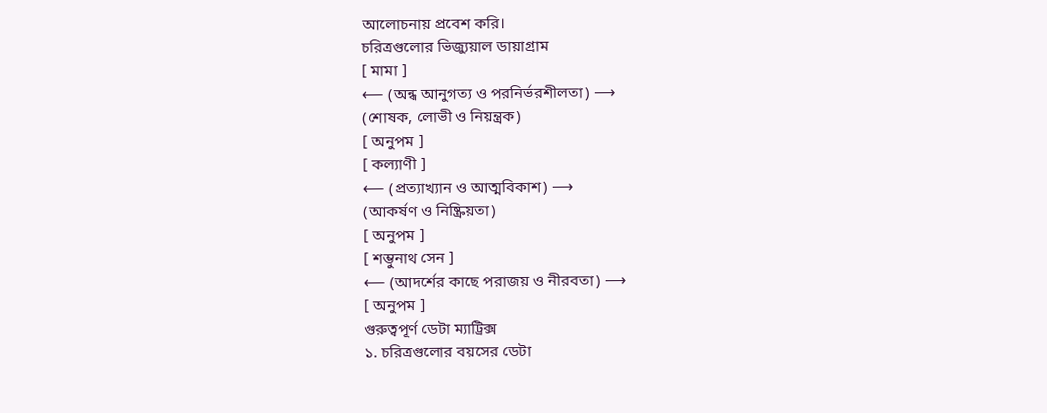আলোচনায় প্রবেশ করি।
চরিত্রগুলোর ভিজ্যুয়াল ডায়াগ্রাম
[ মামা ]
⟵ (অন্ধ আনুগত্য ও পরনির্ভরশীলতা) ⟶
(শোষক, লোভী ও নিয়ন্ত্রক)
[ অনুপম ]
[ কল্যাণী ]
⟵ (প্রত্যাখ্যান ও আত্মবিকাশ) ⟶
(আকর্ষণ ও নিষ্ক্রিয়তা)
[ অনুপম ]
[ শম্ভুনাথ সেন ]
⟵ (আদর্শের কাছে পরাজয় ও নীরবতা) ⟶
[ অনুপম ]
গুরুত্বপূর্ণ ডেটা ম্যাট্রিক্স
১. চরিত্রগুলোর বয়সের ডেটা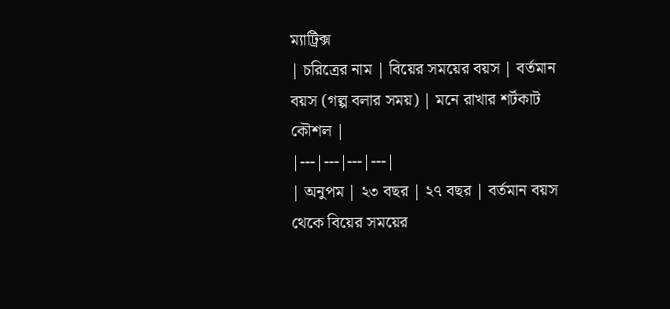ম্যাট্রিক্স
| চরিত্রের নাম | বিয়ের সময়ের বয়স | বর্তমান বয়স (গল্প বলার সময়) | মনে রাখার শর্টকাট কৌশল |
|---|---|---|---|
| অনুপম | ২৩ বছর | ২৭ বছর | বর্তমান বয়স থেকে বিয়ের সময়ের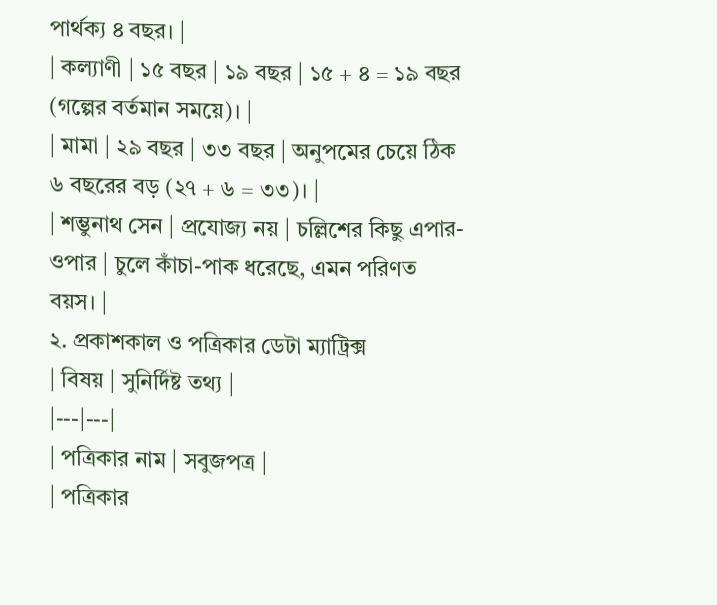পার্থক্য ৪ বছর। |
| কল্যাণী | ১৫ বছর | ১৯ বছর | ১৫ + ৪ = ১৯ বছর (গল্পের বর্তমান সময়ে)। |
| মামা | ২৯ বছর | ৩৩ বছর | অনুপমের চেয়ে ঠিক ৬ বছরের বড় (২৭ + ৬ = ৩৩)। |
| শম্ভুনাথ সেন | প্রযোজ্য নয় | চল্লিশের কিছু এপার-ওপার | চুলে কাঁচা-পাক ধরেছে, এমন পরিণত বয়স। |
২. প্রকাশকাল ও পত্রিকার ডেটা ম্যাট্রিক্স
| বিষয় | সুনির্দিষ্ট তথ্য |
|---|---|
| পত্রিকার নাম | সবুজপত্র |
| পত্রিকার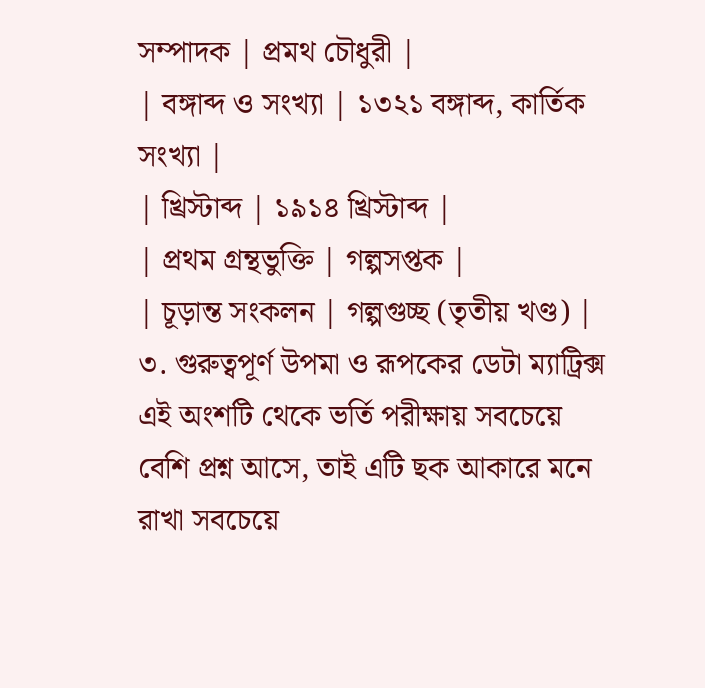সম্পাদক | প্রমথ চৌধুরী |
| বঙ্গাব্দ ও সংখ্যা | ১৩২১ বঙ্গাব্দ, কার্তিক সংখ্যা |
| খ্রিস্টাব্দ | ১৯১৪ খ্রিস্টাব্দ |
| প্রথম গ্রন্থভুক্তি | গল্পসপ্তক |
| চূড়ান্ত সংকলন | গল্পগুচ্ছ (তৃতীয় খণ্ড) |
৩. গুরুত্বপূর্ণ উপমা ও রূপকের ডেটা ম্যাট্রিক্স
এই অংশটি থেকে ভর্তি পরীক্ষায় সবচেয়ে বেশি প্রশ্ন আসে, তাই এটি ছক আকারে মনে রাখা সবচেয়ে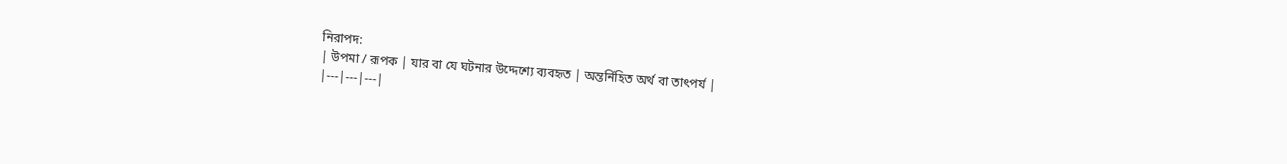নিরাপদ:
| উপমা / রূপক | যার বা যে ঘটনার উদ্দেশ্যে ব্যবহৃত | অন্তর্নিহিত অর্থ বা তাৎপর্য |
|---|---|---|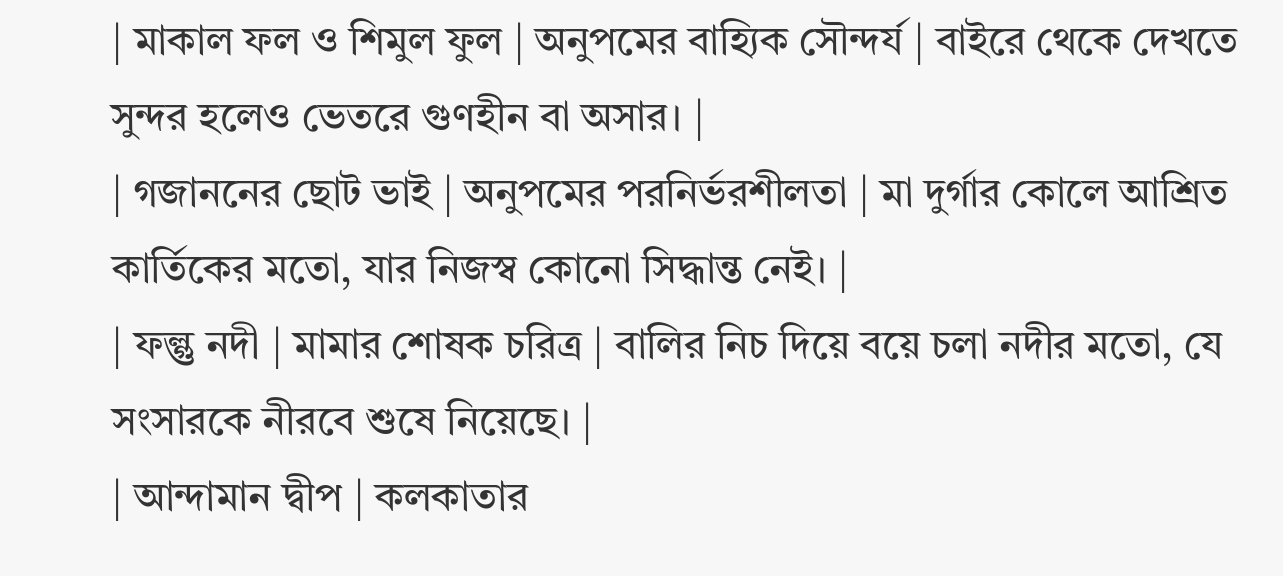| মাকাল ফল ও শিমুল ফুল | অনুপমের বাহ্যিক সৌন্দর্য | বাইরে থেকে দেখতে সুন্দর হলেও ভেতরে গুণহীন বা অসার। |
| গজাননের ছোট ভাই | অনুপমের পরনির্ভরশীলতা | মা দুর্গার কোলে আশ্রিত কার্তিকের মতো, যার নিজস্ব কোনো সিদ্ধান্ত নেই। |
| ফল্গু নদী | মামার শোষক চরিত্র | বালির নিচ দিয়ে বয়ে চলা নদীর মতো, যে সংসারকে নীরবে শুষে নিয়েছে। |
| আন্দামান দ্বীপ | কলকাতার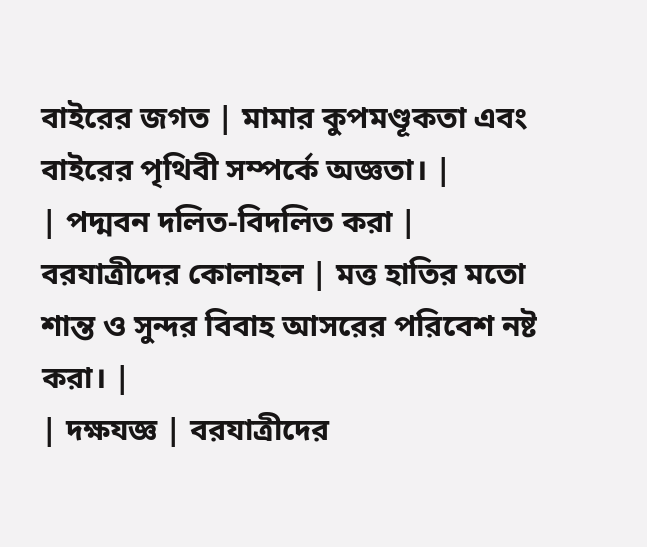বাইরের জগত | মামার কুপমণ্ডূকতা এবং বাইরের পৃথিবী সম্পর্কে অজ্ঞতা। |
| পদ্মবন দলিত-বিদলিত করা | বরযাত্রীদের কোলাহল | মত্ত হাতির মতো শান্ত ও সুন্দর বিবাহ আসরের পরিবেশ নষ্ট করা। |
| দক্ষযজ্ঞ | বরযাত্রীদের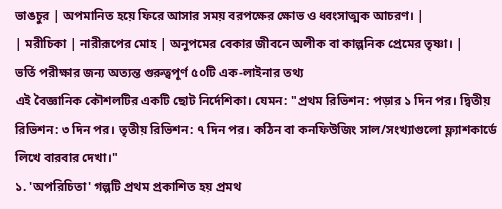ভাঙচুর | অপমানিত হয়ে ফিরে আসার সময় বরপক্ষের ক্ষোভ ও ধ্বংসাত্মক আচরণ। |
| মরীচিকা | নারীরূপের মোহ | অনুপমের বেকার জীবনে অলীক বা কাল্পনিক প্রেমের তৃষ্ণা। |
ভর্তি পরীক্ষার জন্য অত্যন্ত গুরুত্বপূর্ণ ৫০টি এক-লাইনার তথ্য
এই বৈজ্ঞানিক কৌশলটির একটি ছোট নির্দেশিকা। যেমন: "প্রথম রিভিশন: পড়ার ১ দিন পর। দ্বিতীয় রিভিশন: ৩ দিন পর। তৃতীয় রিভিশন: ৭ দিন পর। কঠিন বা কনফিউজিং সাল/সংখ্যাগুলো ফ্ল্যাশকার্ডে লিখে বারবার দেখা।"
১. 'অপরিচিতা' গল্পটি প্রথম প্রকাশিত হয় প্রমথ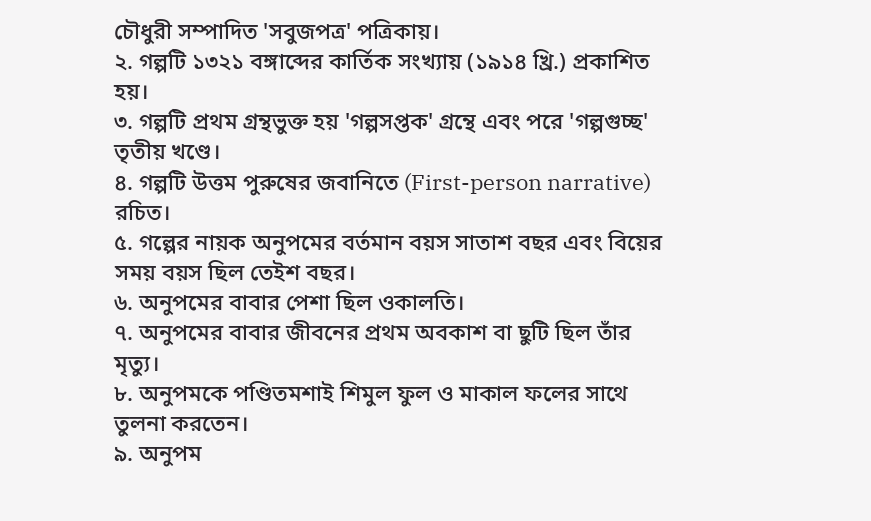চৌধুরী সম্পাদিত 'সবুজপত্র' পত্রিকায়।
২. গল্পটি ১৩২১ বঙ্গাব্দের কার্তিক সংখ্যায় (১৯১৪ খ্রি.) প্রকাশিত হয়।
৩. গল্পটি প্রথম গ্রন্থভুক্ত হয় 'গল্পসপ্তক' গ্রন্থে এবং পরে 'গল্পগুচ্ছ' তৃতীয় খণ্ডে।
৪. গল্পটি উত্তম পুরুষের জবানিতে (First-person narrative) রচিত।
৫. গল্পের নায়ক অনুপমের বর্তমান বয়স সাতাশ বছর এবং বিয়ের সময় বয়স ছিল তেইশ বছর।
৬. অনুপমের বাবার পেশা ছিল ওকালতি।
৭. অনুপমের বাবার জীবনের প্রথম অবকাশ বা ছুটি ছিল তাঁর মৃত্যু।
৮. অনুপমকে পণ্ডিতমশাই শিমুল ফুল ও মাকাল ফলের সাথে তুলনা করতেন।
৯. অনুপম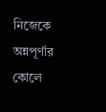নিজেকে অন্নপূর্ণার কোলে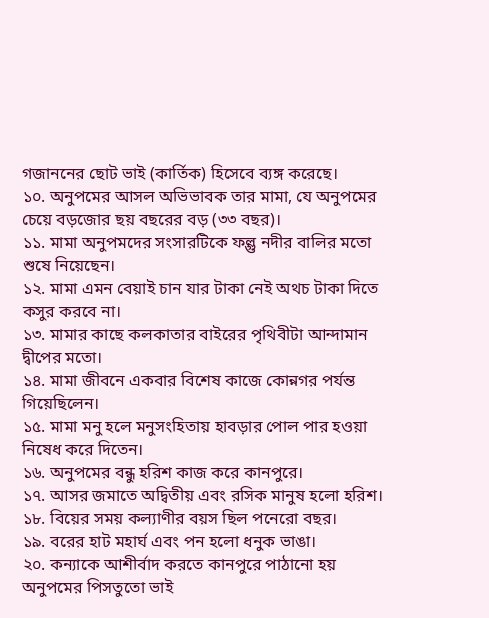গজাননের ছোট ভাই (কার্তিক) হিসেবে ব্যঙ্গ করেছে।
১০. অনুপমের আসল অভিভাবক তার মামা, যে অনুপমের চেয়ে বড়জোর ছয় বছরের বড় (৩৩ বছর)।
১১. মামা অনুপমদের সংসারটিকে ফল্গু নদীর বালির মতো শুষে নিয়েছেন।
১২. মামা এমন বেয়াই চান যার টাকা নেই অথচ টাকা দিতে কসুর করবে না।
১৩. মামার কাছে কলকাতার বাইরের পৃথিবীটা আন্দামান দ্বীপের মতো।
১৪. মামা জীবনে একবার বিশেষ কাজে কোন্নগর পর্যন্ত গিয়েছিলেন।
১৫. মামা মনু হলে মনুসংহিতায় হাবড়ার পোল পার হওয়া নিষেধ করে দিতেন।
১৬. অনুপমের বন্ধু হরিশ কাজ করে কানপুরে।
১৭. আসর জমাতে অদ্বিতীয় এবং রসিক মানুষ হলো হরিশ।
১৮. বিয়ের সময় কল্যাণীর বয়স ছিল পনেরো বছর।
১৯. বরের হাট মহার্ঘ এবং পন হলো ধনুক ভাঙা।
২০. কন্যাকে আশীর্বাদ করতে কানপুরে পাঠানো হয় অনুপমের পিসতুতো ভাই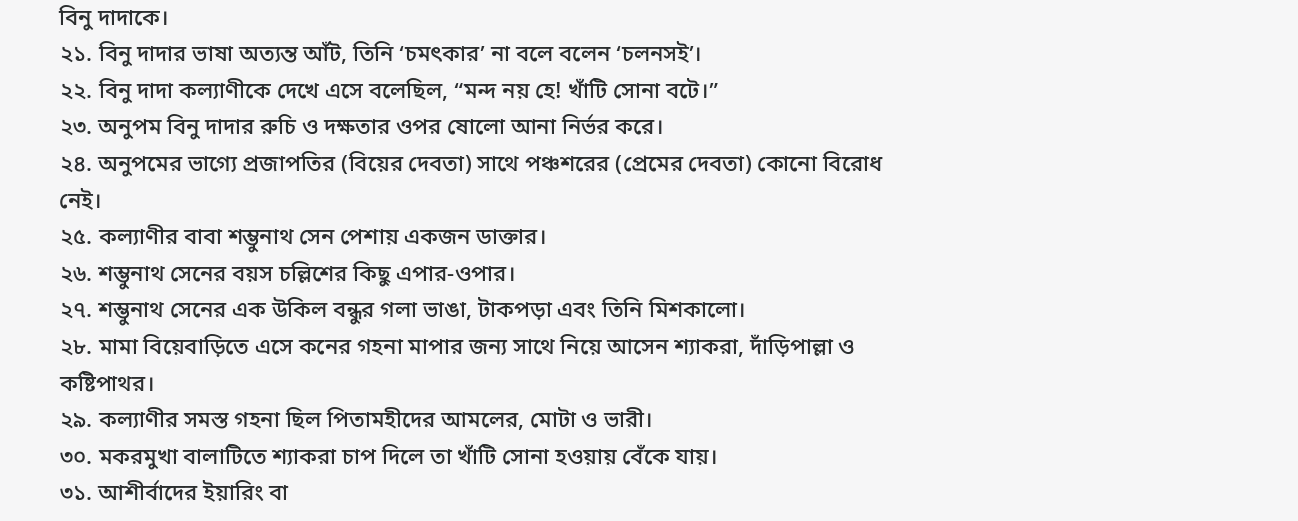বিনু দাদাকে।
২১. বিনু দাদার ভাষা অত্যন্ত আঁট, তিনি ‘চমৎকার’ না বলে বলেন ‘চলনসই’।
২২. বিনু দাদা কল্যাণীকে দেখে এসে বলেছিল, “মন্দ নয় হে! খাঁটি সোনা বটে।”
২৩. অনুপম বিনু দাদার রুচি ও দক্ষতার ওপর ষোলো আনা নির্ভর করে।
২৪. অনুপমের ভাগ্যে প্রজাপতির (বিয়ের দেবতা) সাথে পঞ্চশরের (প্রেমের দেবতা) কোনো বিরোধ নেই।
২৫. কল্যাণীর বাবা শম্ভুনাথ সেন পেশায় একজন ডাক্তার।
২৬. শম্ভুনাথ সেনের বয়স চল্লিশের কিছু এপার-ওপার।
২৭. শম্ভুনাথ সেনের এক উকিল বন্ধুর গলা ভাঙা, টাকপড়া এবং তিনি মিশকালো।
২৮. মামা বিয়েবাড়িতে এসে কনের গহনা মাপার জন্য সাথে নিয়ে আসেন শ্যাকরা, দাঁড়িপাল্লা ও কষ্টিপাথর।
২৯. কল্যাণীর সমস্ত গহনা ছিল পিতামহীদের আমলের, মোটা ও ভারী।
৩০. মকরমুখা বালাটিতে শ্যাকরা চাপ দিলে তা খাঁটি সোনা হওয়ায় বেঁকে যায়।
৩১. আশীর্বাদের ইয়ারিং বা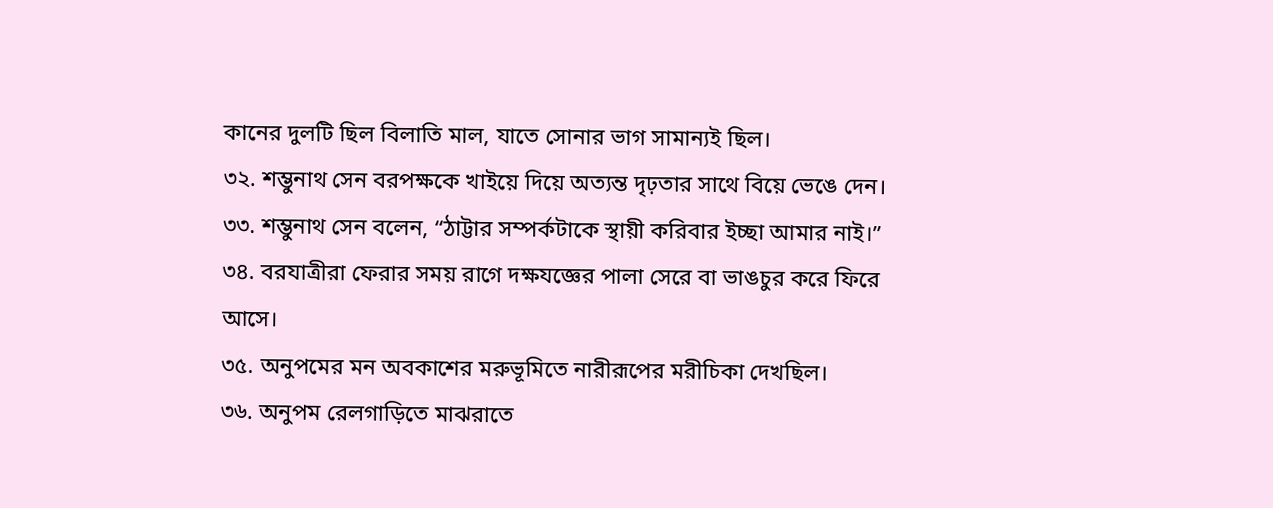কানের দুলটি ছিল বিলাতি মাল, যাতে সোনার ভাগ সামান্যই ছিল।
৩২. শম্ভুনাথ সেন বরপক্ষকে খাইয়ে দিয়ে অত্যন্ত দৃঢ়তার সাথে বিয়ে ভেঙে দেন।
৩৩. শম্ভুনাথ সেন বলেন, “ঠাট্টার সম্পর্কটাকে স্থায়ী করিবার ইচ্ছা আমার নাই।”
৩৪. বরযাত্রীরা ফেরার সময় রাগে দক্ষযজ্ঞের পালা সেরে বা ভাঙচুর করে ফিরে আসে।
৩৫. অনুপমের মন অবকাশের মরুভূমিতে নারীরূপের মরীচিকা দেখছিল।
৩৬. অনুপম রেলগাড়িতে মাঝরাতে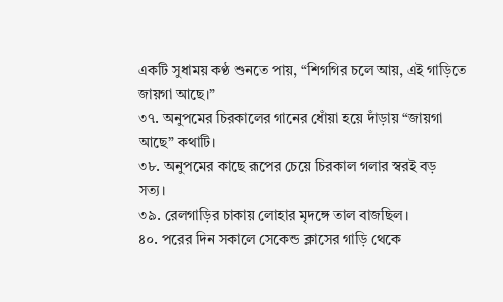একটি সুধাময় কণ্ঠ শুনতে পায়, “শিগগির চলে আয়, এই গাড়িতে জায়গা আছে।”
৩৭. অনুপমের চিরকালের গানের ধোঁয়া হয়ে দাঁড়ায় “জায়গা আছে” কথাটি।
৩৮. অনুপমের কাছে রূপের চেয়ে চিরকাল গলার স্বরই বড় সত্য।
৩৯. রেলগাড়ির চাকায় লোহার মৃদঙ্গে তাল বাজছিল।
৪০. পরের দিন সকালে সেকেন্ড ক্লাসের গাড়ি থেকে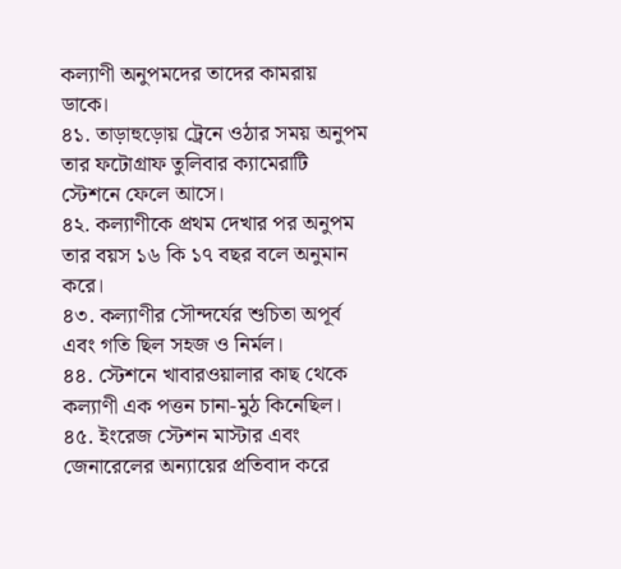কল্যাণী অনুপমদের তাদের কামরায় ডাকে।
৪১. তাড়াহুড়োয় ট্রেনে ওঠার সময় অনুপম তার ফটোগ্রাফ তুলিবার ক্যামেরাটি স্টেশনে ফেলে আসে।
৪২. কল্যাণীকে প্রথম দেখার পর অনুপম তার বয়স ১৬ কি ১৭ বছর বলে অনুমান করে।
৪৩. কল্যাণীর সৌন্দর্যের শুচিতা অপূর্ব এবং গতি ছিল সহজ ও নির্মল।
৪৪. স্টেশনে খাবারওয়ালার কাছ থেকে কল্যাণী এক পত্তন চানা-মুঠ কিনেছিল।
৪৫. ইংরেজ স্টেশন মাস্টার এবং জেনারেলের অন্যায়ের প্রতিবাদ করে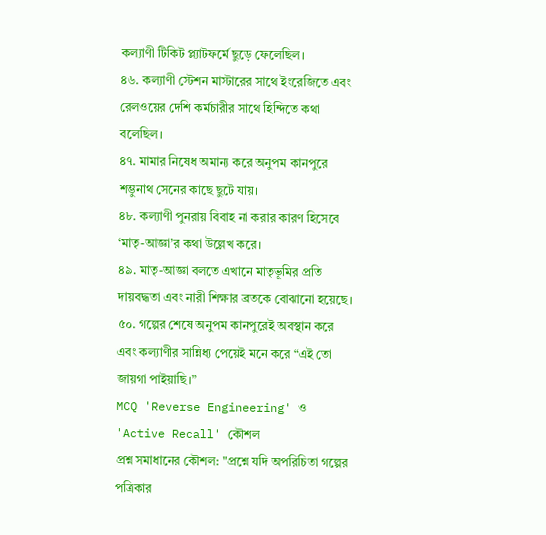কল্যাণী টিকিট প্ল্যাটফর্মে ছুড়ে ফেলেছিল।
৪৬. কল্যাণী স্টেশন মাস্টারের সাথে ইংরেজিতে এবং রেলওয়ের দেশি কর্মচারীর সাথে হিন্দিতে কথা বলেছিল।
৪৭. মামার নিষেধ অমান্য করে অনুপম কানপুরে শম্ভুনাথ সেনের কাছে ছুটে যায়।
৪৮. কল্যাণী পুনরায় বিবাহ না করার কারণ হিসেবে ‘মাতৃ-আজ্ঞা’র কথা উল্লেখ করে।
৪৯. মাতৃ-আজ্ঞা বলতে এখানে মাতৃভূমির প্রতি দায়বদ্ধতা এবং নারী শিক্ষার ব্রতকে বোঝানো হয়েছে।
৫০. গল্পের শেষে অনুপম কানপুরেই অবস্থান করে এবং কল্যাণীর সান্নিধ্য পেয়েই মনে করে “এই তো জায়গা পাইয়াছি।”
MCQ 'Reverse Engineering' ও 'Active Recall' কৌশল
প্রশ্ন সমাধানের কৌশল: "প্রশ্নে যদি অপরিচিতা গল্পের পত্রিকার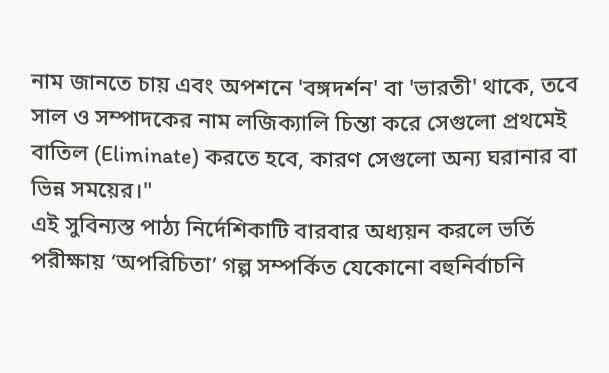নাম জানতে চায় এবং অপশনে 'বঙ্গদর্শন' বা 'ভারতী' থাকে, তবে সাল ও সম্পাদকের নাম লজিক্যালি চিন্তা করে সেগুলো প্রথমেই বাতিল (Eliminate) করতে হবে, কারণ সেগুলো অন্য ঘরানার বা ভিন্ন সময়ের।"
এই সুবিন্যস্ত পাঠ্য নির্দেশিকাটি বারবার অধ্যয়ন করলে ভর্তি পরীক্ষায় ‘অপরিচিতা’ গল্প সম্পর্কিত যেকোনো বহুনির্বাচনি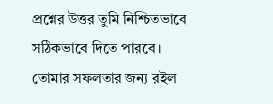প্রশ্নের উত্তর তুমি নিশ্চিতভাবে সঠিকভাবে দিতে পারবে। তোমার সফলতার জন্য রইল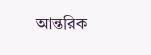আন্তরিক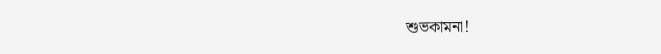শুভকামনা!